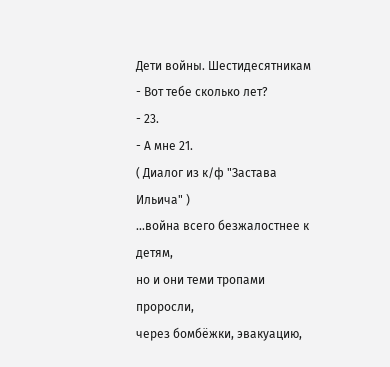Дети войны. Шестидесятникам
- Вот тебе сколько лет?
- 23.
- А мне 21.
( Диалог из к/ф "Застава Ильича" )
...война всего безжалостнее к детям,
но и они теми тропами проросли,
через бомбёжки, эвакуацию,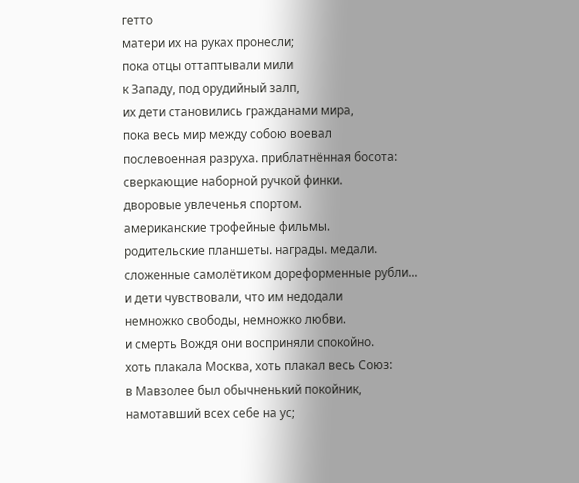гетто
матери их на руках пронесли;
пока отцы оттаптывали мили
к Западу, под орудийный залп,
их дети становились гражданами мира,
пока весь мир между собою воевал
послевоенная разруха. приблатнённая босота:
сверкающие наборной ручкой финки.
дворовые увлеченья спортом.
американские трофейные фильмы.
родительские планшеты. награды. медали.
сложенные самолётиком дореформенные рубли...
и дети чувствовали, что им недодали
немножко свободы, немножко любви.
и смерть Вождя они восприняли спокойно.
хоть плакала Москва, хоть плакал весь Союз:
в Мавзолее был обычненький покойник,
намотавший всех себе на ус;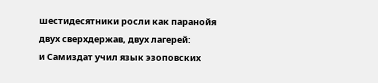шестидесятники росли как паранойя
двух сверхдержав, двух лагерей:
и Самиздат учил язык эзоповских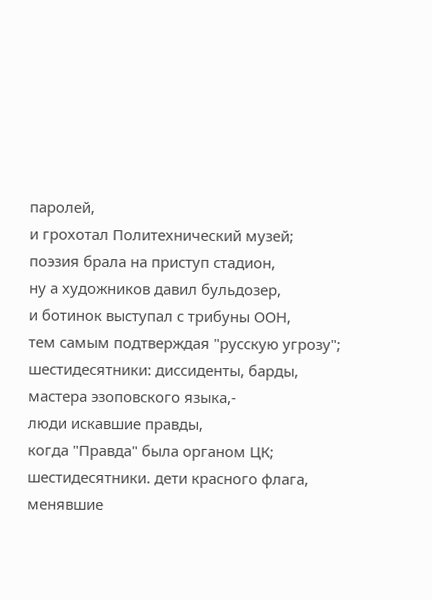паролей,
и грохотал Политехнический музей;
поэзия брала на приступ стадион,
ну а художников давил бульдозер,
и ботинок выступал с трибуны ООН,
тем самым подтверждая "русскую угрозу";
шестидесятники: диссиденты, барды,
мастера эзоповского языка,-
люди искавшие правды,
когда "Правда" была органом ЦК;
шестидесятники. дети красного флага,
менявшие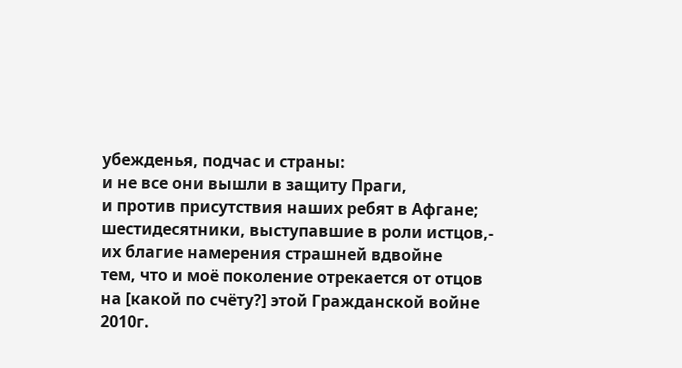убежденья, подчас и страны:
и не все они вышли в защиту Праги,
и против присутствия наших ребят в Афгане;
шестидесятники, выступавшие в роли истцов,-
их благие намерения страшней вдвойне
тем, что и моё поколение отрекается от отцов
на [какой по счёту?] этой Гражданской войне
2010г.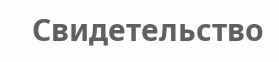Свидетельство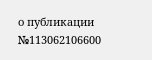о публикации №113062106600